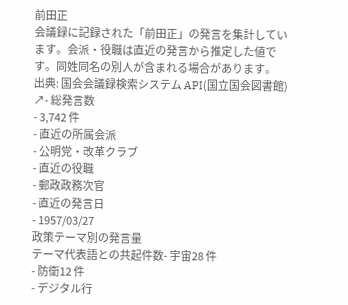前田正
会議録に記録された「前田正」の発言を集計しています。会派・役職は直近の発言から推定した値です。同姓同名の別人が含まれる場合があります。
出典: 国会会議録検索システム API(国立国会図書館) ↗- 総発言数
- 3,742 件
- 直近の所属会派
- 公明党・改革クラブ
- 直近の役職
- 郵政政務次官
- 直近の発言日
- 1957/03/27
政策テーマ別の発言量
テーマ代表語との共起件数- 宇宙28 件
- 防衛12 件
- デジタル行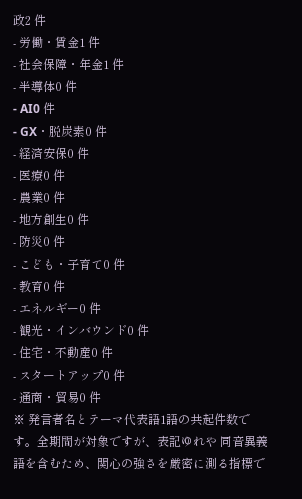政2 件
- 労働・賃金1 件
- 社会保障・年金1 件
- 半導体0 件
- AI0 件
- GX・脱炭素0 件
- 経済安保0 件
- 医療0 件
- 農業0 件
- 地方創生0 件
- 防災0 件
- こども・子育て0 件
- 教育0 件
- エネルギー0 件
- 観光・インバウンド0 件
- 住宅・不動産0 件
- スタートアップ0 件
- 通商・貿易0 件
※ 発言者名とテーマ代表語1語の共起件数です。全期間が対象ですが、表記ゆれや 同音異義語を含むため、関心の強さを厳密に測る指標で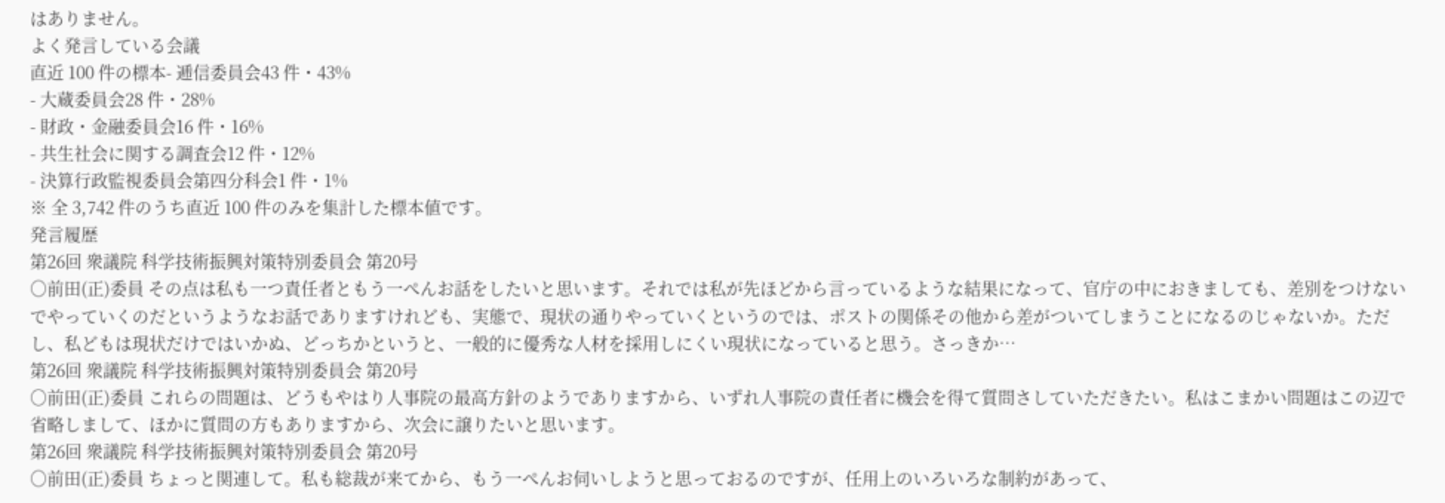はありません。
よく発言している会議
直近 100 件の標本- 逓信委員会43 件・43%
- 大蔵委員会28 件・28%
- 財政・金融委員会16 件・16%
- 共生社会に関する調査会12 件・12%
- 決算行政監視委員会第四分科会1 件・1%
※ 全 3,742 件のうち直近 100 件のみを集計した標本値です。
発言履歴
第26回 衆議院 科学技術振興対策特別委員会 第20号
○前田(正)委員 その点は私も一つ責任者ともう一ぺんお話をしたいと思います。それでは私が先ほどから言っているような結果になって、官庁の中におきましても、差別をつけないでやっていくのだというようなお話でありますけれども、実態で、現状の通りやっていくというのでは、ポストの関係その他から差がついてしまうことになるのじゃないか。ただし、私どもは現状だけではいかぬ、どっちかというと、一般的に優秀な人材を採用しにくい現状になっていると思う。さっきか…
第26回 衆議院 科学技術振興対策特別委員会 第20号
○前田(正)委員 これらの問題は、どうもやはり人事院の最高方針のようでありますから、いずれ人事院の責任者に機会を得て質問さしていただきたい。私はこまかい問題はこの辺で省略しまして、ほかに質問の方もありますから、次会に譲りたいと思います。
第26回 衆議院 科学技術振興対策特別委員会 第20号
○前田(正)委員 ちょっと関連して。私も総裁が来てから、もう一ぺんお伺いしようと思っておるのですが、任用上のいろいろな制約があって、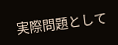実際問題として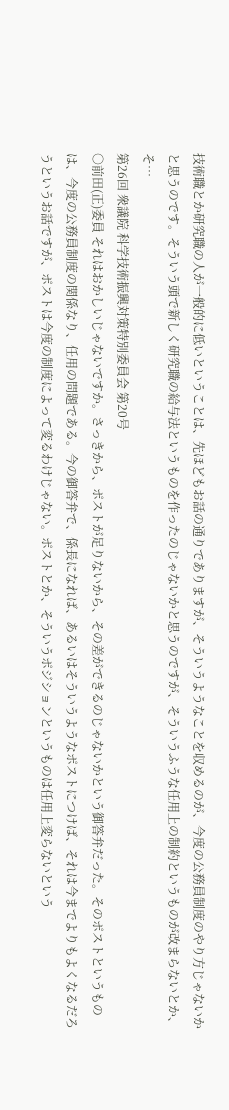技術職とか研究職の人が一般的に低いということは、先ほどもお話の通りでありますが、そういうようなことを収めるのが、今度の公務員制度のやり方じゃないかと思うのです。そういう頭で新しく研究職の給与法というものを作ったのじゃないかと思うのですが、そういうふうな任用上の制約というものが改まらないとか、そ…
第26回 衆議院 科学技術振興対策特別委員会 第20号
○前田(正)委員 それはおかしいじゃないですか。さっきから、ポストが足りないから、その差ができるのじゃないかという御答弁だった。そのポストというものは、今度の公務員制度の関係なり、任用の問題である。今の御答弁で、係長になれば、あるいはそういうようなポストにつけば、それは今までよりもよくなるだろうというお話ですが、ポストは今度の制度によって変るわけじゃない。ポストとか、そういうポジションというものは任用上変らないという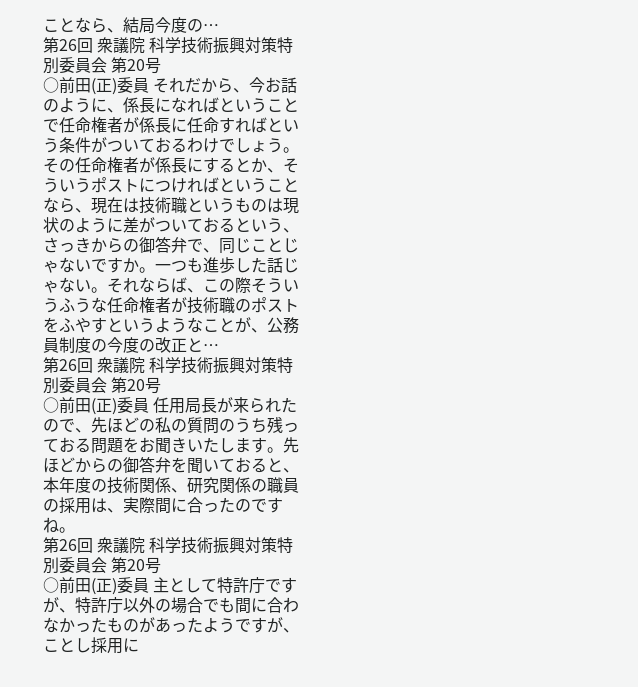ことなら、結局今度の…
第26回 衆議院 科学技術振興対策特別委員会 第20号
○前田(正)委員 それだから、今お話のように、係長になればということで任命権者が係長に任命すればという条件がついておるわけでしょう。その任命権者が係長にするとか、そういうポストにつければということなら、現在は技術職というものは現状のように差がついておるという、さっきからの御答弁で、同じことじゃないですか。一つも進歩した話じゃない。それならば、この際そういうふうな任命権者が技術職のポストをふやすというようなことが、公務員制度の今度の改正と…
第26回 衆議院 科学技術振興対策特別委員会 第20号
○前田(正)委員 任用局長が来られたので、先ほどの私の質問のうち残っておる問題をお聞きいたします。先ほどからの御答弁を聞いておると、本年度の技術関係、研究関係の職員の採用は、実際間に合ったのですね。
第26回 衆議院 科学技術振興対策特別委員会 第20号
○前田(正)委員 主として特許庁ですが、特許庁以外の場合でも間に合わなかったものがあったようですが、ことし採用に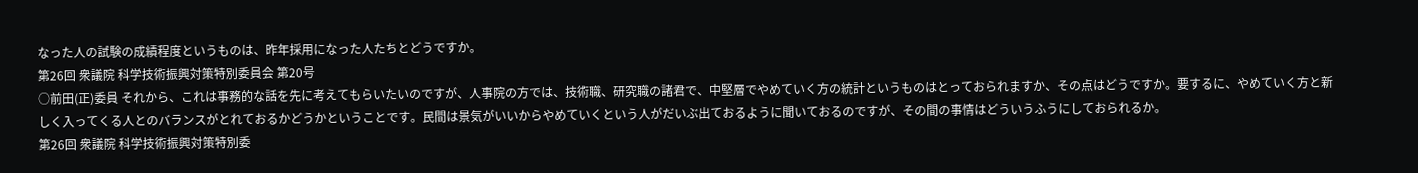なった人の試験の成績程度というものは、昨年採用になった人たちとどうですか。
第26回 衆議院 科学技術振興対策特別委員会 第20号
○前田(正)委員 それから、これは事務的な話を先に考えてもらいたいのですが、人事院の方では、技術職、研究職の諸君で、中堅層でやめていく方の統計というものはとっておられますか、その点はどうですか。要するに、やめていく方と新しく入ってくる人とのバランスがとれておるかどうかということです。民間は景気がいいからやめていくという人がだいぶ出ておるように聞いておるのですが、その間の事情はどういうふうにしておられるか。
第26回 衆議院 科学技術振興対策特別委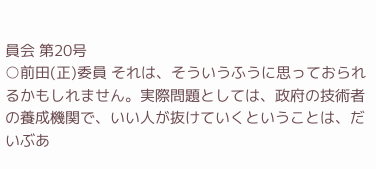員会 第20号
○前田(正)委員 それは、そういうふうに思っておられるかもしれません。実際問題としては、政府の技術者の養成機関で、いい人が抜けていくということは、だいぶあ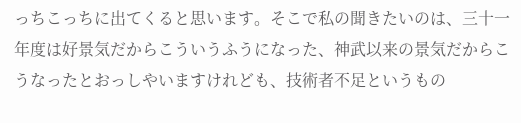っちこっちに出てくると思います。そこで私の聞きたいのは、三十一年度は好景気だからこういうふうになった、神武以来の景気だからこうなったとおっしやいますけれども、技術者不足というもの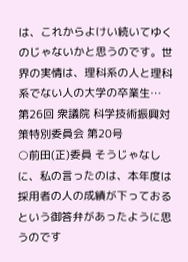は、これからよけい続いてゆくのじゃないかと思うのです。世界の実情は、理科系の人と理科系でない人の大学の卒業生…
第26回 衆議院 科学技術振興対策特別委員会 第20号
○前田(正)委員 そうじゃなしに、私の言ったのは、本年度は採用者の人の成績が下っておるという御答弁があったように思うのです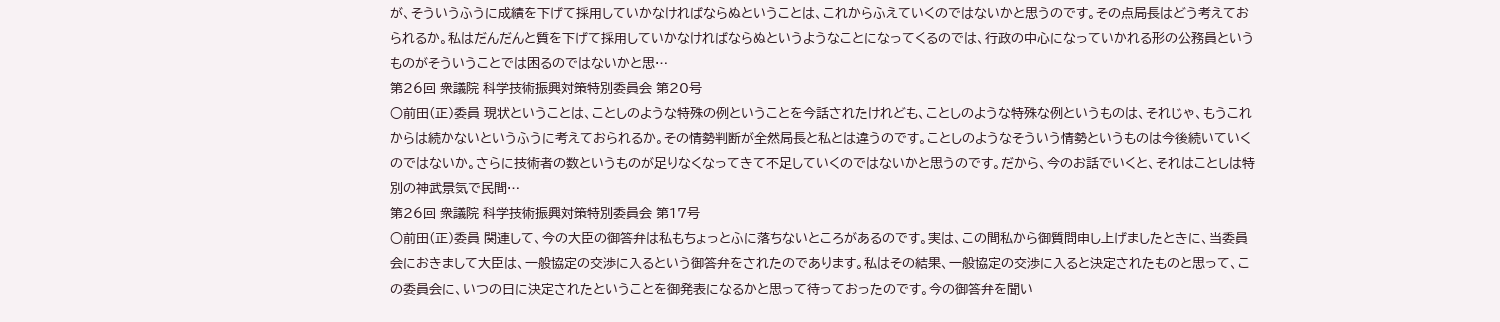が、そういうふうに成績を下げて採用していかなければならぬということは、これからふえていくのではないかと思うのです。その点局長はどう考えておられるか。私はだんだんと質を下げて採用していかなければならぬというようなことになってくるのでは、行政の中心になっていかれる形の公務員というものがそういうことでは困るのではないかと思…
第26回 衆議院 科学技術振興対策特別委員会 第20号
○前田(正)委員 現状ということは、ことしのような特殊の例ということを今話されたけれども、ことしのような特殊な例というものは、それじゃ、もうこれからは続かないというふうに考えておられるか。その情勢判断が全然局長と私とは違うのです。ことしのようなそういう情勢というものは今後続いていくのではないか。さらに技術者の数というものが足りなくなってきて不足していくのではないかと思うのです。だから、今のお話でいくと、それはことしは特別の神武景気で民間…
第26回 衆議院 科学技術振興対策特別委員会 第17号
○前田(正)委員 関連して、今の大臣の御答弁は私もちょっとふに落ちないところがあるのです。実は、この間私から御質問申し上げましたときに、当委員会におきまして大臣は、一般協定の交渉に入るという御答弁をされたのであります。私はその結果、一般協定の交渉に入ると決定されたものと思って、この委員会に、いつの日に決定されたということを御発表になるかと思って待っておったのです。今の御答弁を聞い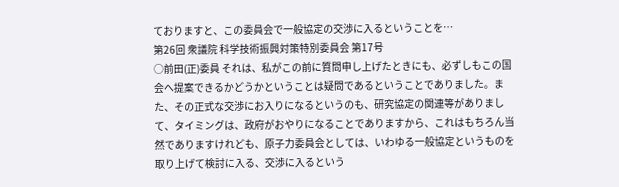ておりますと、この委員会で一般協定の交渉に入るということを…
第26回 衆議院 科学技術振興対策特別委員会 第17号
○前田(正)委員 それは、私がこの前に質問申し上げたときにも、必ずしもこの国会へ提案できるかどうかということは疑問であるということでありました。また、その正式な交渉にお入りになるというのも、研究協定の関連等がありまして、タイミングは、政府がおやりになることでありますから、これはもちろん当然でありますけれども、原子力委員会としては、いわゆる一般協定というものを取り上げて検討に入る、交渉に入るという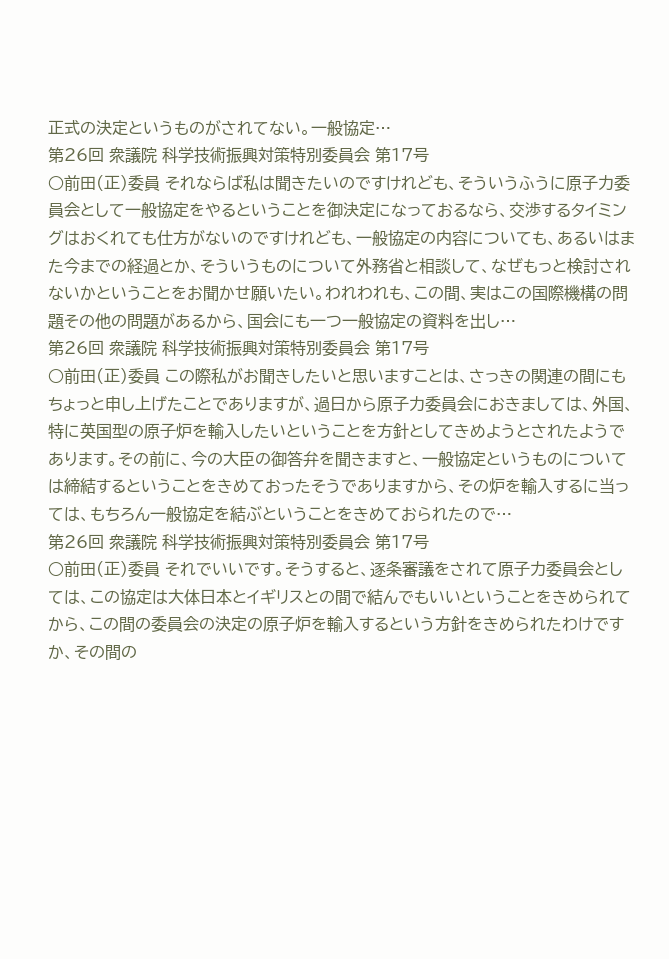正式の決定というものがされてない。一般協定…
第26回 衆議院 科学技術振興対策特別委員会 第17号
○前田(正)委員 それならば私は聞きたいのですけれども、そういうふうに原子力委員会として一般協定をやるということを御決定になっておるなら、交渉するタイミングはおくれても仕方がないのですけれども、一般協定の内容についても、あるいはまた今までの経過とか、そういうものについて外務省と相談して、なぜもっと検討されないかということをお聞かせ願いたい。われわれも、この間、実はこの国際機構の問題その他の問題があるから、国会にも一つ一般協定の資料を出し…
第26回 衆議院 科学技術振興対策特別委員会 第17号
○前田(正)委員 この際私がお聞きしたいと思いますことは、さっきの関連の間にもちょっと申し上げたことでありますが、過日から原子力委員会におきましては、外国、特に英国型の原子炉を輸入したいということを方針としてきめようとされたようであります。その前に、今の大臣の御答弁を聞きますと、一般協定というものについては締結するということをきめておったそうでありますから、その炉を輸入するに当っては、もちろん一般協定を結ぶということをきめておられたので…
第26回 衆議院 科学技術振興対策特別委員会 第17号
○前田(正)委員 それでいいです。そうすると、逐条審議をされて原子力委員会としては、この協定は大体日本とイギリスとの間で結んでもいいということをきめられてから、この間の委員会の決定の原子炉を輸入するという方針をきめられたわけですか、その間の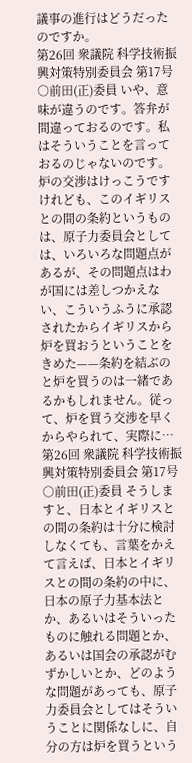議事の進行はどうだったのですか。
第26回 衆議院 科学技術振興対策特別委員会 第17号
○前田(正)委員 いや、意味が違うのです。答弁が間違っておるのです。私はそういうことを言っておるのじゃないのです。炉の交渉はけっこうですけれども、このイギリスとの間の条約というものは、原子力委員会としては、いろいろな問題点があるが、その問題点はわが国には差しつかえない、こういうふうに承認されたからイギリスから炉を買おうということをきめた——条約を結ぶのと炉を買うのは一緒であるかもしれません。従って、炉を買う交渉を早くからやられて、実際に…
第26回 衆議院 科学技術振興対策特別委員会 第17号
○前田(正)委員 そうしますと、日本とイギリスとの間の条約は十分に検討しなくても、言葉をかえて言えば、日本とイギリスとの間の条約の中に、日本の原子力基本法とか、あるいはそういったものに触れる問題とか、あるいは国会の承認がむずかしいとか、どのような問題があっても、原子力委員会としてはそういうことに関係なしに、自分の方は炉を買うという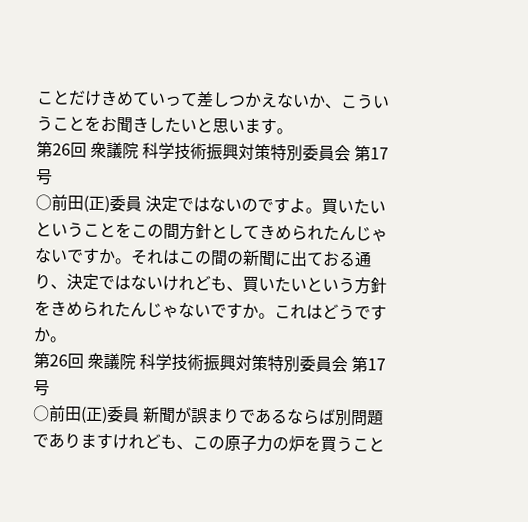ことだけきめていって差しつかえないか、こういうことをお聞きしたいと思います。
第26回 衆議院 科学技術振興対策特別委員会 第17号
○前田(正)委員 決定ではないのですよ。買いたいということをこの間方針としてきめられたんじゃないですか。それはこの間の新聞に出ておる通り、決定ではないけれども、買いたいという方針をきめられたんじゃないですか。これはどうですか。
第26回 衆議院 科学技術振興対策特別委員会 第17号
○前田(正)委員 新聞が誤まりであるならば別問題でありますけれども、この原子力の炉を買うこと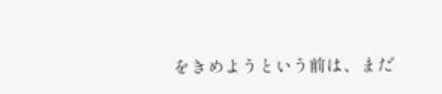をきめようという前は、まだ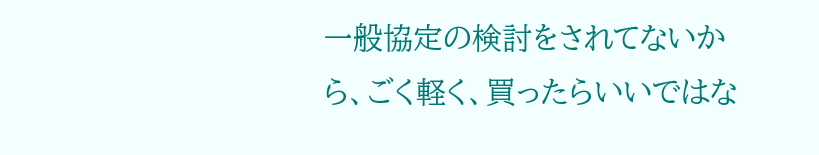一般協定の検討をされてないから、ごく軽く、買ったらいいではな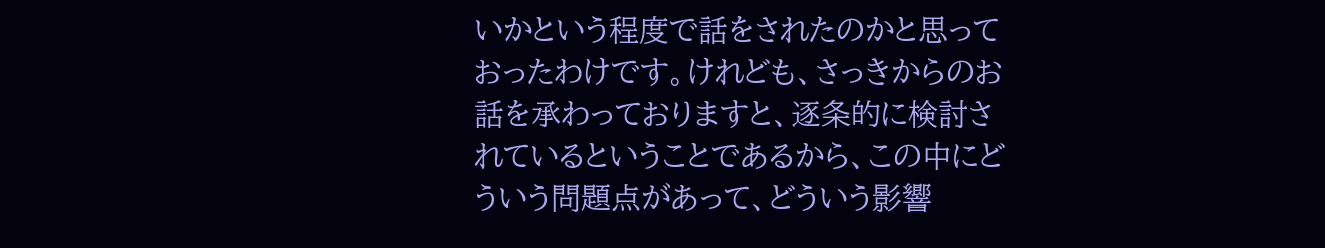いかという程度で話をされたのかと思っておったわけです。けれども、さっきからのお話を承わっておりますと、逐条的に検討されているということであるから、この中にどういう問題点があって、どういう影響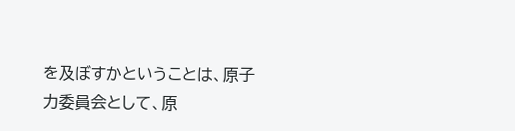を及ぼすかということは、原子力委員会として、原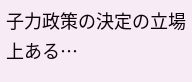子力政策の決定の立場上ある…